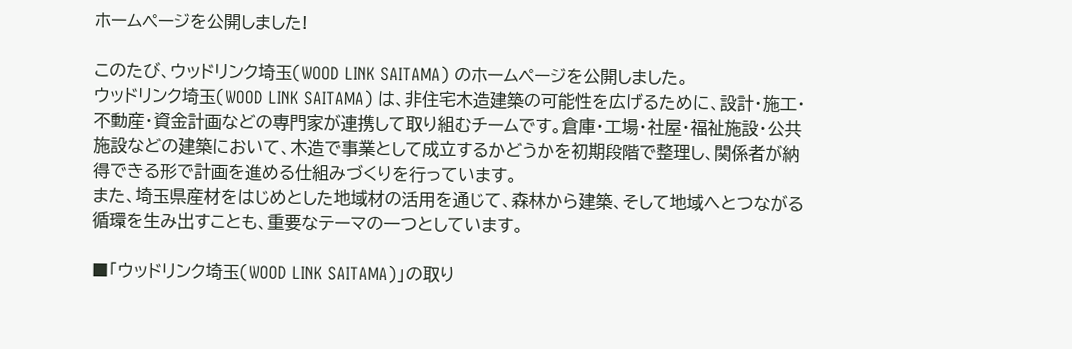ホームページを公開しました!

このたび、ウッドリンク埼玉(WOOD LINK SAITAMA) のホームページを公開しました。
ウッドリンク埼玉(WOOD LINK SAITAMA) は、非住宅木造建築の可能性を広げるために、設計・施工・不動産・資金計画などの専門家が連携して取り組むチームです。倉庫・工場・社屋・福祉施設・公共施設などの建築において、木造で事業として成立するかどうかを初期段階で整理し、関係者が納得できる形で計画を進める仕組みづくりを行っています。
また、埼玉県産材をはじめとした地域材の活用を通じて、森林から建築、そして地域へとつながる循環を生み出すことも、重要なテーマの一つとしています。

■「ウッドリンク埼玉(WOOD LINK SAITAMA)」の取り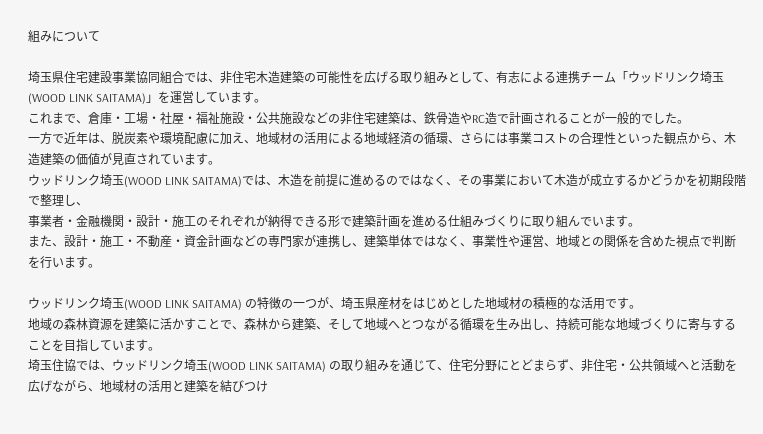組みについて

埼玉県住宅建設事業協同組合では、非住宅木造建築の可能性を広げる取り組みとして、有志による連携チーム「ウッドリンク埼玉(WOOD LINK SAITAMA)」を運営しています。
これまで、倉庫・工場・社屋・福祉施設・公共施設などの非住宅建築は、鉄骨造やRC造で計画されることが一般的でした。
一方で近年は、脱炭素や環境配慮に加え、地域材の活用による地域経済の循環、さらには事業コストの合理性といった観点から、木造建築の価値が見直されています。
ウッドリンク埼玉(WOOD LINK SAITAMA)では、木造を前提に進めるのではなく、その事業において木造が成立するかどうかを初期段階で整理し、
事業者・金融機関・設計・施工のそれぞれが納得できる形で建築計画を進める仕組みづくりに取り組んでいます。
また、設計・施工・不動産・資金計画などの専門家が連携し、建築単体ではなく、事業性や運営、地域との関係を含めた視点で判断を行います。

ウッドリンク埼玉(WOOD LINK SAITAMA) の特徴の一つが、埼玉県産材をはじめとした地域材の積極的な活用です。
地域の森林資源を建築に活かすことで、森林から建築、そして地域へとつながる循環を生み出し、持続可能な地域づくりに寄与することを目指しています。
埼玉住協では、ウッドリンク埼玉(WOOD LINK SAITAMA) の取り組みを通じて、住宅分野にとどまらず、非住宅・公共領域へと活動を広げながら、地域材の活用と建築を結びつけ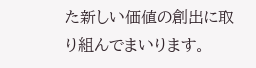た新しい価値の創出に取り組んでまいります。